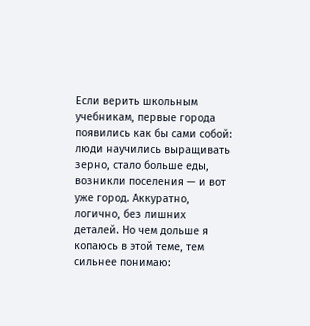Если верить школьным учебникам, первые города появились как бы сами собой: люди научились выращивать зерно, стало больше еды, возникли поселения — и вот уже город. Аккуратно, логично, без лишних деталей. Но чем дольше я копаюсь в этой теме, тем сильнее понимаю: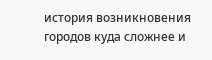история возникновения городов куда сложнее и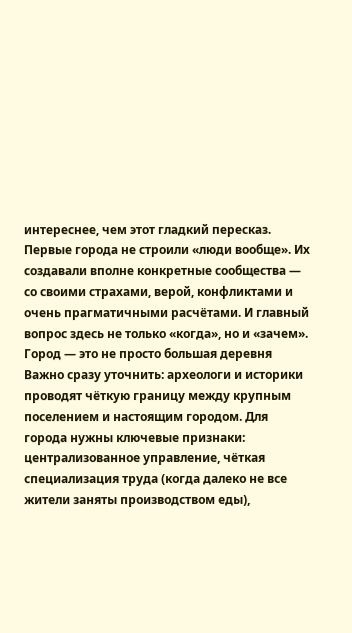интереснее, чем этот гладкий пересказ.
Первые города не строили «люди вообще». Их создавали вполне конкретные сообщества — со своими страхами, верой, конфликтами и очень прагматичными расчётами. И главный вопрос здесь не только «когда», но и «зачем».
Город — это не просто большая деревня
Важно сразу уточнить: археологи и историки проводят чёткую границу между крупным поселением и настоящим городом. Для города нужны ключевые признаки: централизованное управление, чёткая специализация труда (когда далеко не все жители заняты производством еды),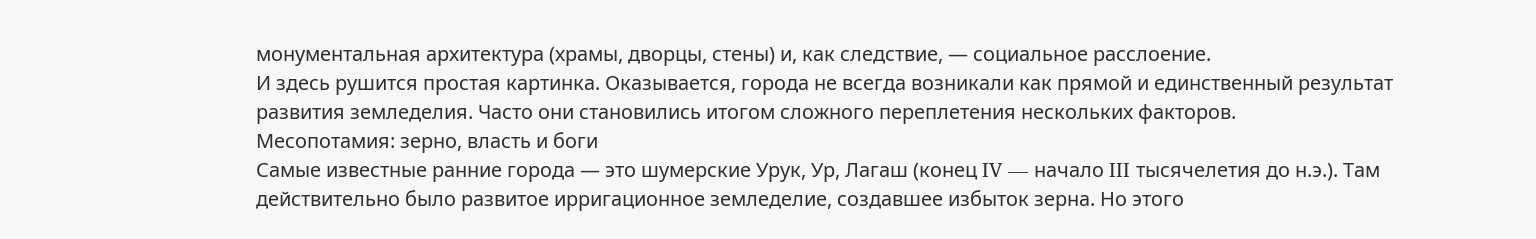монументальная архитектура (храмы, дворцы, стены) и, как следствие, — социальное расслоение.
И здесь рушится простая картинка. Оказывается, города не всегда возникали как прямой и единственный результат развития земледелия. Часто они становились итогом сложного переплетения нескольких факторов.
Месопотамия: зерно, власть и боги
Самые известные ранние города — это шумерские Урук, Ур, Лагаш (конец IV — начало III тысячелетия до н.э.). Там действительно было развитое ирригационное земледелие, создавшее избыток зерна. Но этого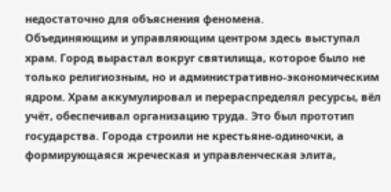недостаточно для объяснения феномена.
Объединяющим и управляющим центром здесь выступал храм. Город вырастал вокруг святилища, которое было не только религиозным, но и административно-экономическим ядром. Храм аккумулировал и перераспределял ресурсы, вёл учёт, обеспечивал организацию труда. Это был прототип государства. Города строили не крестьяне-одиночки, а формирующаяся жреческая и управленческая элита,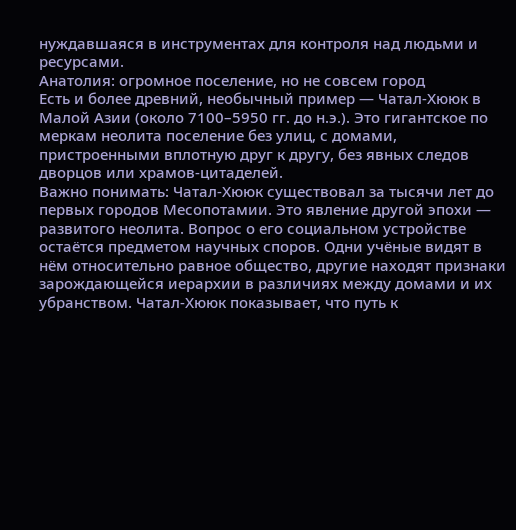нуждавшаяся в инструментах для контроля над людьми и ресурсами.
Анатолия: огромное поселение, но не совсем город
Есть и более древний, необычный пример — Чатал-Хююк в Малой Азии (около 7100–5950 гг. до н.э.). Это гигантское по меркам неолита поселение без улиц, с домами, пристроенными вплотную друг к другу, без явных следов дворцов или храмов-цитаделей.
Важно понимать: Чатал-Хююк существовал за тысячи лет до первых городов Месопотамии. Это явление другой эпохи — развитого неолита. Вопрос о его социальном устройстве остаётся предметом научных споров. Одни учёные видят в нём относительно равное общество, другие находят признаки зарождающейся иерархии в различиях между домами и их убранством. Чатал-Хююк показывает, что путь к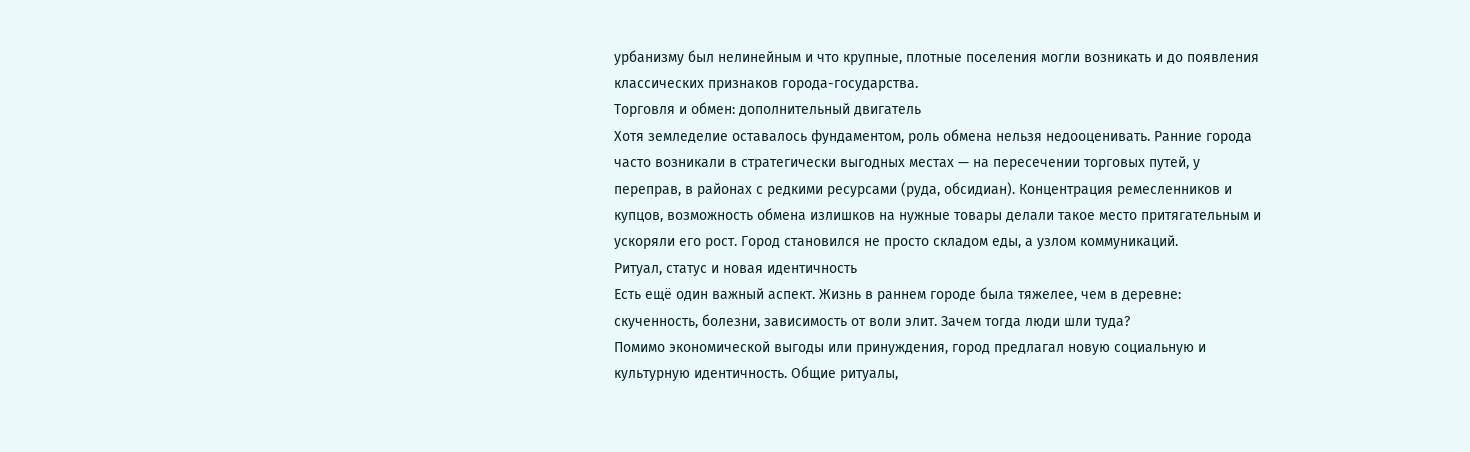урбанизму был нелинейным и что крупные, плотные поселения могли возникать и до появления классических признаков города-государства.
Торговля и обмен: дополнительный двигатель
Хотя земледелие оставалось фундаментом, роль обмена нельзя недооценивать. Ранние города часто возникали в стратегически выгодных местах — на пересечении торговых путей, у переправ, в районах с редкими ресурсами (руда, обсидиан). Концентрация ремесленников и купцов, возможность обмена излишков на нужные товары делали такое место притягательным и ускоряли его рост. Город становился не просто складом еды, а узлом коммуникаций.
Ритуал, статус и новая идентичность
Есть ещё один важный аспект. Жизнь в раннем городе была тяжелее, чем в деревне: скученность, болезни, зависимость от воли элит. Зачем тогда люди шли туда?
Помимо экономической выгоды или принуждения, город предлагал новую социальную и культурную идентичность. Общие ритуалы,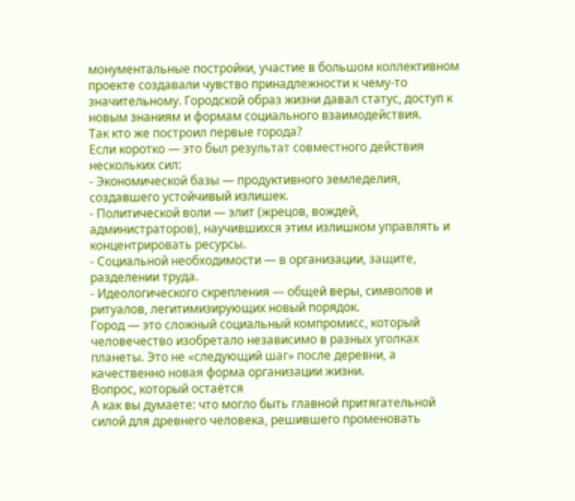монументальные постройки, участие в большом коллективном проекте создавали чувство принадлежности к чему-то значительному. Городской образ жизни давал статус, доступ к новым знаниям и формам социального взаимодействия.
Так кто же построил первые города?
Если коротко — это был результат совместного действия нескольких сил:
- Экономической базы — продуктивного земледелия, создавшего устойчивый излишек.
- Политической воли — элит (жрецов, вождей, администраторов), научившихся этим излишком управлять и концентрировать ресурсы.
- Социальной необходимости — в организации, защите, разделении труда.
- Идеологического скрепления — общей веры, символов и ритуалов, легитимизирующих новый порядок.
Город — это сложный социальный компромисс, который человечество изобретало независимо в разных уголках планеты. Это не «следующий шаг» после деревни, а качественно новая форма организации жизни.
Вопрос, который остаётся
А как вы думаете: что могло быть главной притягательной силой для древнего человека, решившего променовать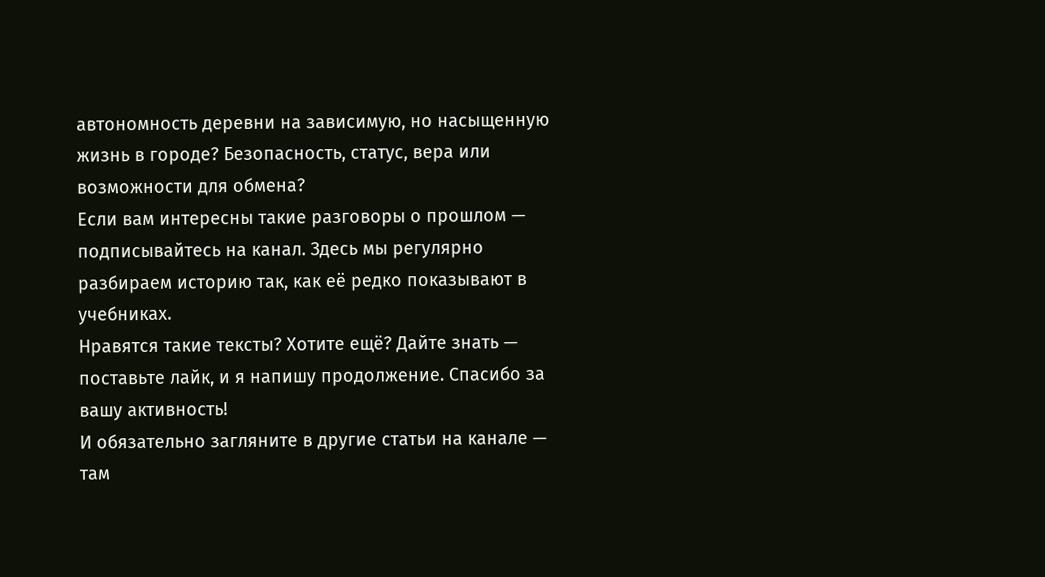автономность деревни на зависимую, но насыщенную жизнь в городе? Безопасность, статус, вера или возможности для обмена?
Если вам интересны такие разговоры о прошлом — подписывайтесь на канал. Здесь мы регулярно разбираем историю так, как её редко показывают в учебниках.
Нравятся такие тексты? Хотите ещё? Дайте знать — поставьте лайк, и я напишу продолжение. Спасибо за вашу активность!
И обязательно загляните в другие статьи на канале — там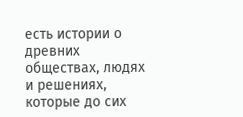есть истории о древних обществах, людях и решениях, которые до сих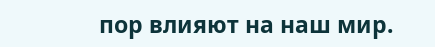пор влияют на наш мир.